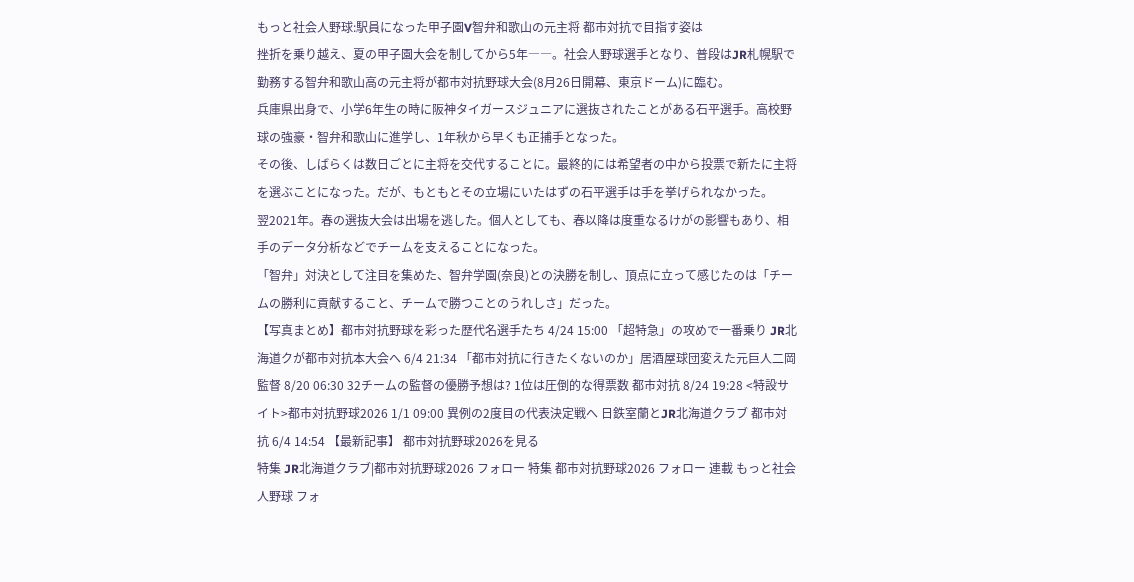もっと社会人野球:駅員になった甲子園V智弁和歌山の元主将 都市対抗で目指す姿は
挫折を乗り越え、夏の甲子園大会を制してから5年――。社会人野球選手となり、普段はJR札幌駅で勤務する智弁和歌山高の元主将が都市対抗野球大会(8月26日開幕、東京ドーム)に臨む。
兵庫県出身で、小学6年生の時に阪神タイガースジュニアに選抜されたことがある石平選手。高校野球の強豪・智弁和歌山に進学し、1年秋から早くも正捕手となった。
その後、しばらくは数日ごとに主将を交代することに。最終的には希望者の中から投票で新たに主将を選ぶことになった。だが、もともとその立場にいたはずの石平選手は手を挙げられなかった。
翌2021年。春の選抜大会は出場を逃した。個人としても、春以降は度重なるけがの影響もあり、相手のデータ分析などでチームを支えることになった。
「智弁」対決として注目を集めた、智弁学園(奈良)との決勝を制し、頂点に立って感じたのは「チームの勝利に貢献すること、チームで勝つことのうれしさ」だった。
【写真まとめ】都市対抗野球を彩った歴代名選手たち 4/24 15:00 「超特急」の攻めで一番乗り JR北海道クが都市対抗本大会へ 6/4 21:34 「都市対抗に行きたくないのか」居酒屋球団変えた元巨人二岡監督 8/20 06:30 32チームの監督の優勝予想は? 1位は圧倒的な得票数 都市対抗 8/24 19:28 <特設サイト>都市対抗野球2026 1/1 09:00 異例の2度目の代表決定戦へ 日鉄室蘭とJR北海道クラブ 都市対抗 6/4 14:54 【最新記事】 都市対抗野球2026を見る
特集 JR北海道クラブ|都市対抗野球2026 フォロー 特集 都市対抗野球2026 フォロー 連載 もっと社会人野球 フォ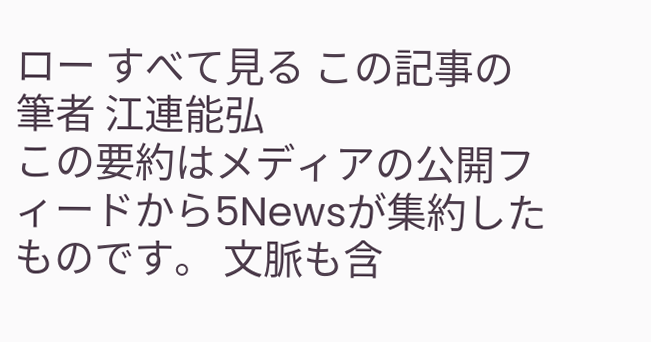ロー すべて見る この記事の筆者 江連能弘
この要約はメディアの公開フィードから5Newsが集約したものです。 文脈も含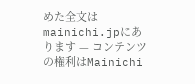めた全文はmainichi.jpにあります — コンテンツの権利はMainichi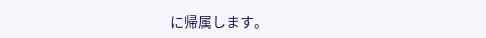に帰属します。